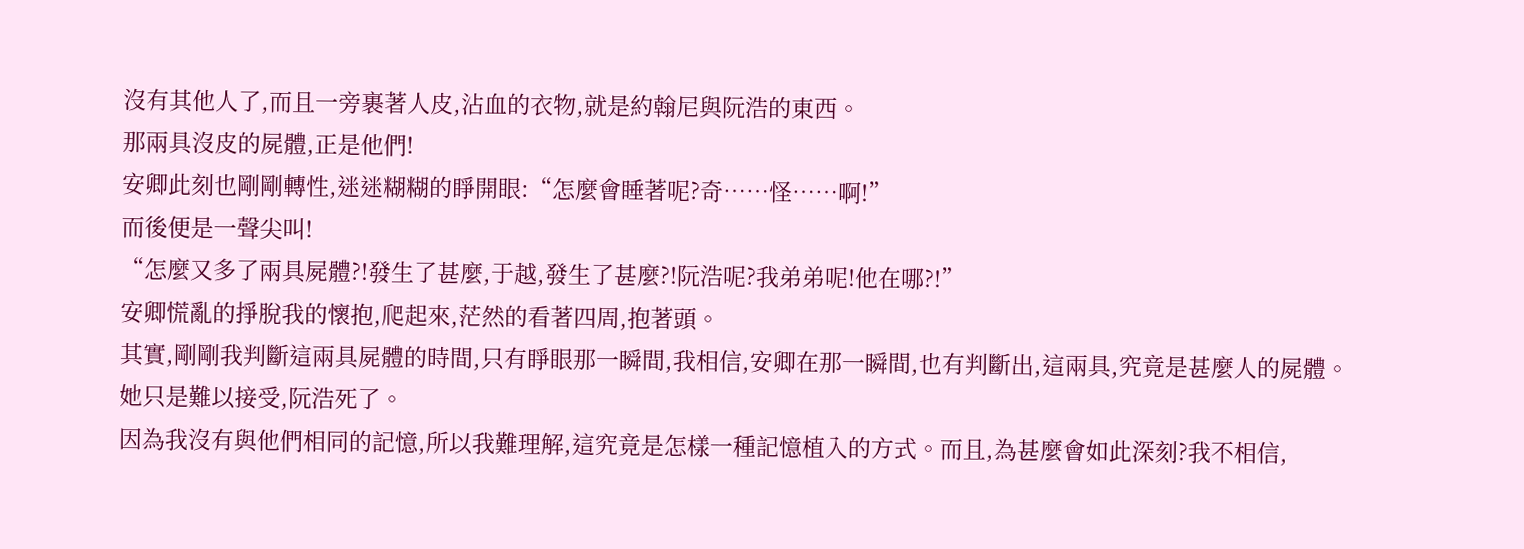沒有其他人了,而且一旁裹著人皮,沾血的衣物,就是約翰尼與阮浩的東西。
那兩具沒皮的屍體,正是他們!
安卿此刻也剛剛轉性,迷迷糊糊的睜開眼:“怎麼會睡著呢?奇……怪……啊!”
而後便是一聲尖叫!
“怎麼又多了兩具屍體?!發生了甚麼,于越,發生了甚麼?!阮浩呢?我弟弟呢!他在哪?!”
安卿慌亂的掙脫我的懷抱,爬起來,茫然的看著四周,抱著頭。
其實,剛剛我判斷這兩具屍體的時間,只有睜眼那一瞬間,我相信,安卿在那一瞬間,也有判斷出,這兩具,究竟是甚麼人的屍體。
她只是難以接受,阮浩死了。
因為我沒有與他們相同的記憶,所以我難理解,這究竟是怎樣一種記憶植入的方式。而且,為甚麼會如此深刻?我不相信,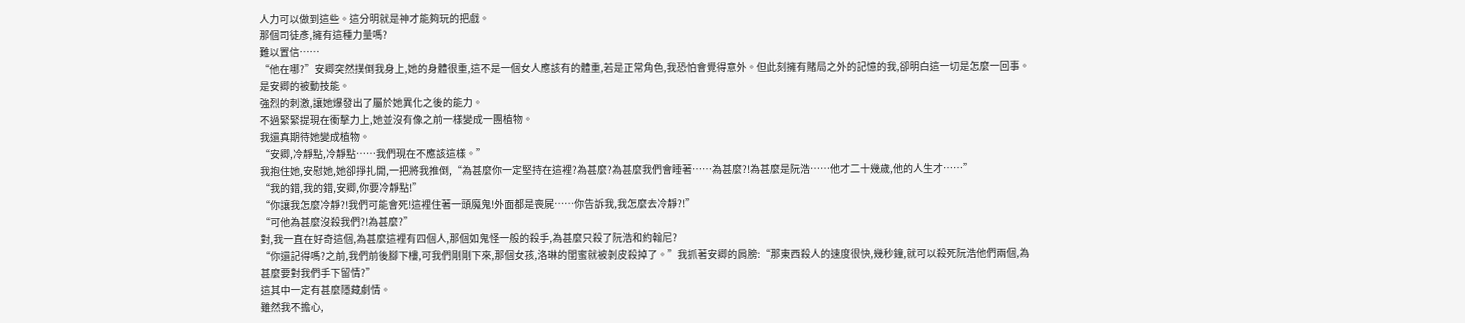人力可以做到這些。這分明就是神才能夠玩的把戲。
那個司徒彥,擁有這種力量嗎?
難以置信……
“他在哪?”安卿突然撲倒我身上,她的身體很重,這不是一個女人應該有的體重,若是正常角色,我恐怕會覺得意外。但此刻擁有賭局之外的記憶的我,卻明白這一切是怎麼一回事。
是安卿的被動技能。
強烈的刺激,讓她爆發出了屬於她異化之後的能力。
不過緊緊提現在衝擊力上,她並沒有像之前一樣變成一團植物。
我還真期待她變成植物。
“安卿,冷靜點,冷靜點……我們現在不應該這樣。”
我抱住她,安慰她,她卻掙扎開,一把將我推倒,“為甚麼你一定堅持在這裡?為甚麼?為甚麼我們會睡著……為甚麼?!為甚麼是阮浩……他才二十幾歲,他的人生才……”
“我的錯,我的錯,安卿,你要冷靜點!”
“你讓我怎麼冷靜?!我們可能會死!這裡住著一頭魔鬼!外面都是喪屍……你告訴我,我怎麼去冷靜?!”
“可他為甚麼沒殺我們?!為甚麼?”
對,我一直在好奇這個,為甚麼這裡有四個人,那個如鬼怪一般的殺手,為甚麼只殺了阮浩和約翰尼?
“你還記得嗎?之前,我們前後腳下樓,可我們剛剛下來,那個女孩,洛琳的閨蜜就被剝皮殺掉了。”我抓著安卿的肩膀:“那東西殺人的速度很快,幾秒鐘,就可以殺死阮浩他們兩個,為甚麼要對我們手下留情?”
這其中一定有甚麼隱藏劇情。
雖然我不擔心,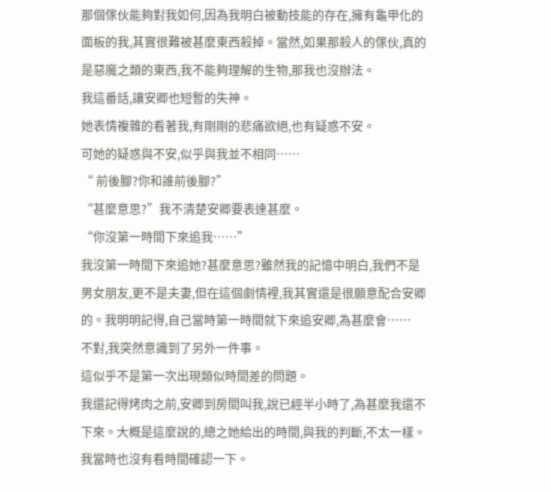那個傢伙能夠對我如何,因為我明白被動技能的存在,擁有龜甲化的面板的我,其實很難被甚麼東西殺掉。當然,如果那殺人的傢伙,真的是惡魔之類的東西,我不能夠理解的生物,那我也沒辦法。
我這番話,讓安卿也短暫的失神。
她表情複雜的看著我,有剛剛的悲痛欲絕,也有疑惑不安。
可她的疑惑與不安,似乎與我並不相同……
“ 前後腳?你和誰前後腳?”
“甚麼意思?”我不清楚安卿要表達甚麼。
“你沒第一時間下來追我……”
我沒第一時間下來追她?甚麼意思?雖然我的記憶中明白,我們不是男女朋友,更不是夫妻,但在這個劇情裡,我其實還是很願意配合安卿的。我明明記得,自己當時第一時間就下來追安卿,為甚麼會……
不對,我突然意識到了另外一件事。
這似乎不是第一次出現類似時間差的問題。
我還記得烤肉之前,安卿到房間叫我,說已經半小時了,為甚麼我還不下來。大概是這麼說的,總之她給出的時間,與我的判斷,不太一樣。我當時也沒有看時間確認一下。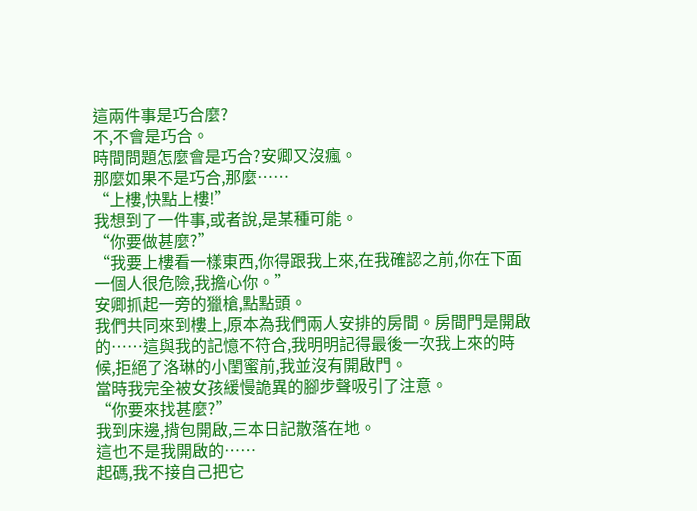這兩件事是巧合麼?
不,不會是巧合。
時間問題怎麼會是巧合?安卿又沒瘋。
那麼如果不是巧合,那麼……
“上樓,快點上樓!”
我想到了一件事,或者說,是某種可能。
“你要做甚麼?”
“我要上樓看一樣東西,你得跟我上來,在我確認之前,你在下面一個人很危險,我擔心你。”
安卿抓起一旁的獵槍,點點頭。
我們共同來到樓上,原本為我們兩人安排的房間。房間門是開啟的……這與我的記憶不符合,我明明記得最後一次我上來的時候,拒絕了洛琳的小閨蜜前,我並沒有開啟門。
當時我完全被女孩緩慢詭異的腳步聲吸引了注意。
“你要來找甚麼?”
我到床邊,揹包開啟,三本日記散落在地。
這也不是我開啟的……
起碼,我不接自己把它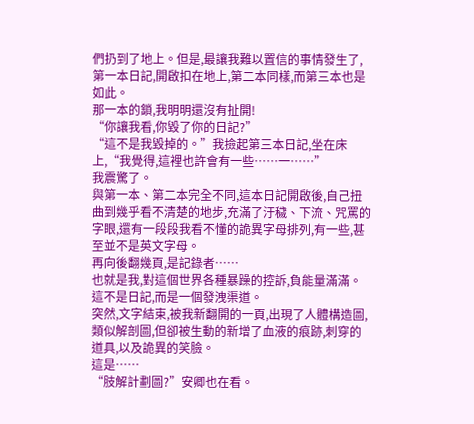們扔到了地上。但是,最讓我難以置信的事情發生了,第一本日記,開啟扣在地上,第二本同樣,而第三本也是如此。
那一本的鎖,我明明還沒有扯開!
“你讓我看,你毀了你的日記?”
“這不是我毀掉的。”我撿起第三本日記,坐在床上,“我覺得,這裡也許會有一些……一……”
我震驚了。
與第一本、第二本完全不同,這本日記開啟後,自己扭曲到幾乎看不清楚的地步,充滿了汙穢、下流、咒罵的字眼,還有一段段我看不懂的詭異字母排列,有一些,甚至並不是英文字母。
再向後翻幾頁,是記錄者……
也就是我,對這個世界各種暴躁的控訴,負能量滿滿。
這不是日記,而是一個發洩渠道。
突然,文字結束,被我新翻開的一頁,出現了人體構造圖,類似解剖圖,但卻被生動的新增了血液的痕跡,刺穿的道具,以及詭異的笑臉。
這是……
“肢解計劃圖?”安卿也在看。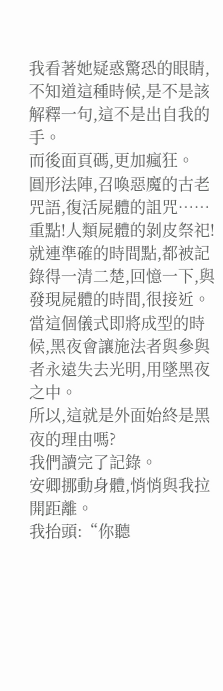我看著她疑惑驚恐的眼睛,不知道這種時候,是不是該解釋一句,這不是出自我的手。
而後面頁碼,更加瘋狂。
圓形法陣,召喚惡魔的古老咒語,復活屍體的詛咒……
重點!人類屍體的剝皮祭祀!
就連準確的時間點,都被記錄得一清二楚,回憶一下,與發現屍體的時間,很接近。當這個儀式即將成型的時候,黑夜會讓施法者與參與者永遠失去光明,用墜黑夜之中。
所以,這就是外面始終是黑夜的理由嗎?
我們讀完了記錄。
安卿挪動身體,悄悄與我拉開距離。
我抬頭:“你聽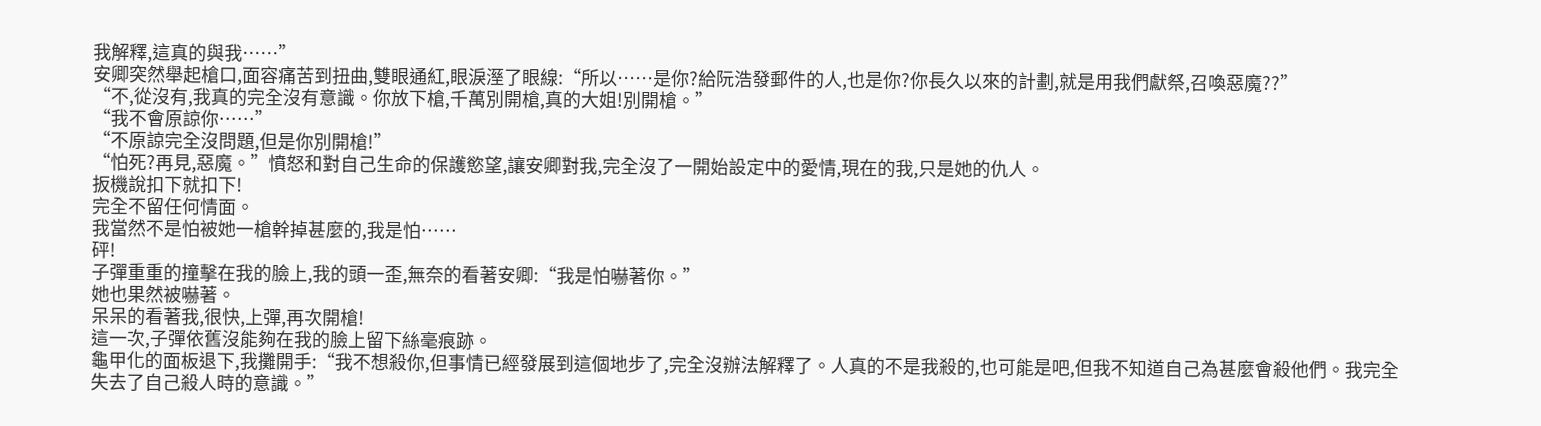我解釋,這真的與我……”
安卿突然舉起槍口,面容痛苦到扭曲,雙眼通紅,眼淚溼了眼線:“所以……是你?給阮浩發郵件的人,也是你?你長久以來的計劃,就是用我們獻祭,召喚惡魔??”
“不,從沒有,我真的完全沒有意識。你放下槍,千萬別開槍,真的大姐!別開槍。”
“我不會原諒你……”
“不原諒完全沒問題,但是你別開槍!”
“怕死?再見,惡魔。”憤怒和對自己生命的保護慾望,讓安卿對我,完全沒了一開始設定中的愛情,現在的我,只是她的仇人。
扳機說扣下就扣下!
完全不留任何情面。
我當然不是怕被她一槍幹掉甚麼的,我是怕……
砰!
子彈重重的撞擊在我的臉上,我的頭一歪,無奈的看著安卿:“我是怕嚇著你。”
她也果然被嚇著。
呆呆的看著我,很快,上彈,再次開槍!
這一次,子彈依舊沒能夠在我的臉上留下絲毫痕跡。
龜甲化的面板退下,我攤開手:“我不想殺你,但事情已經發展到這個地步了,完全沒辦法解釋了。人真的不是我殺的,也可能是吧,但我不知道自己為甚麼會殺他們。我完全失去了自己殺人時的意識。”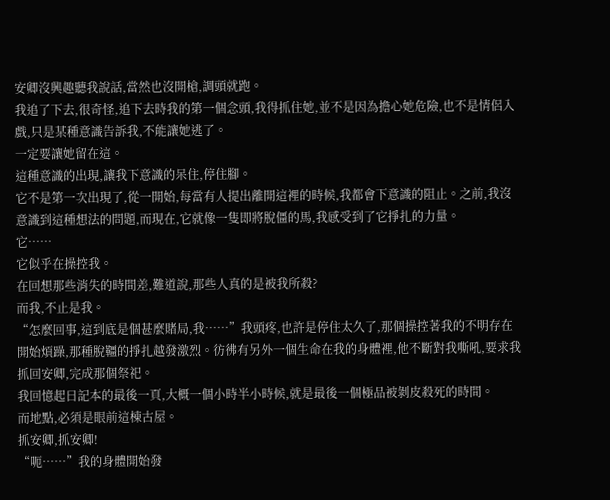安卿沒興趣聽我說話,當然也沒開槍,調頭就跑。
我追了下去,很奇怪,追下去時我的第一個念頭,我得抓住她,並不是因為擔心她危險,也不是情侶入戲,只是某種意識告訴我,不能讓她逃了。
一定要讓她留在這。
這種意識的出現,讓我下意識的呆住,停住腳。
它不是第一次出現了,從一開始,每當有人提出離開這裡的時候,我都會下意識的阻止。之前,我沒意識到這種想法的問題,而現在,它就像一隻即將脫僵的馬,我感受到了它掙扎的力量。
它……
它似乎在操控我。
在回想那些消失的時間差,難道說,那些人真的是被我所殺?
而我,不止是我。
“怎麼回事,這到底是個甚麼賭局,我……”我頭疼,也許是停住太久了,那個操控著我的不明存在開始煩躁,那種脫韁的掙扎越發激烈。彷彿有另外一個生命在我的身體裡,他不斷對我嘶吼,要求我抓回安卿,完成那個祭祀。
我回憶起日記本的最後一頁,大概一個小時半小時候,就是最後一個極品被剝皮殺死的時間。
而地點,必須是眼前這棟古屋。
抓安卿,抓安卿!
“呃……”我的身體開始發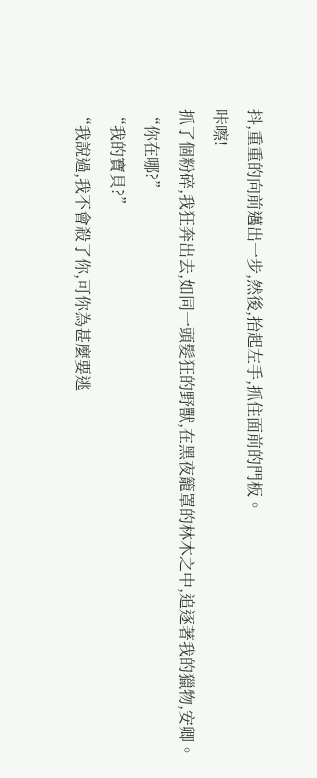抖,重重的向前邁出一步,然後,抬起左手,抓住面前的門板。
咔嚓!
抓了個粉碎,我狂奔出去,如同一頭髮狂的野獸,在黑夜籠罩的林木之中,追逐著我的獵物,安卿。
“你在哪?”
“我的寶貝?”
“我說過,我不會殺了你,可你為甚麼要逃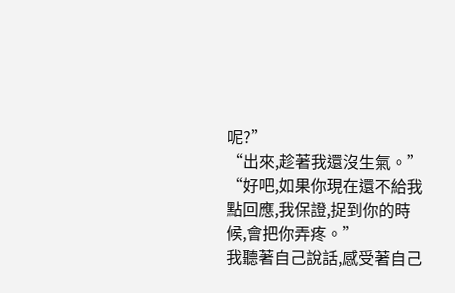呢?”
“出來,趁著我還沒生氣。”
“好吧,如果你現在還不給我點回應,我保證,捉到你的時候,會把你弄疼。”
我聽著自己說話,感受著自己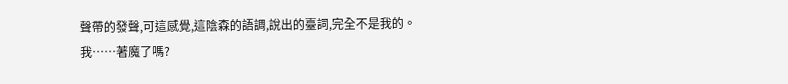聲帶的發聲,可這感覺,這陰森的語調,說出的臺詞,完全不是我的。
我……著魔了嗎?